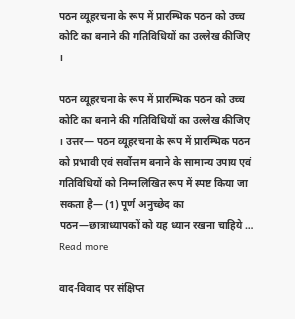पठन व्यूहरचना के रूप में प्रारम्भिक पठन को उच्च कोटि का बनाने की गतिविधियों का उल्लेख कीजिए ।

पठन व्यूहरचना के रूप में प्रारम्भिक पठन को उच्च कोटि का बनाने की गतिविधियों का उल्लेख कीजिए । उत्तर— पठन व्यूहरचना के रूप में प्रारम्भिक पठन को प्रभावी एवं सर्वोत्तम बनाने के सामान्य उपाय एवं गतिविधियों को निम्नलिखित रूप में स्पष्ट किया जा सकता है— (1) पूर्ण अनुच्छेद का पठन—छात्राध्यापकों को यह ध्यान रखना चाहिये … Read more

वाद-विवाद पर संक्षिप्त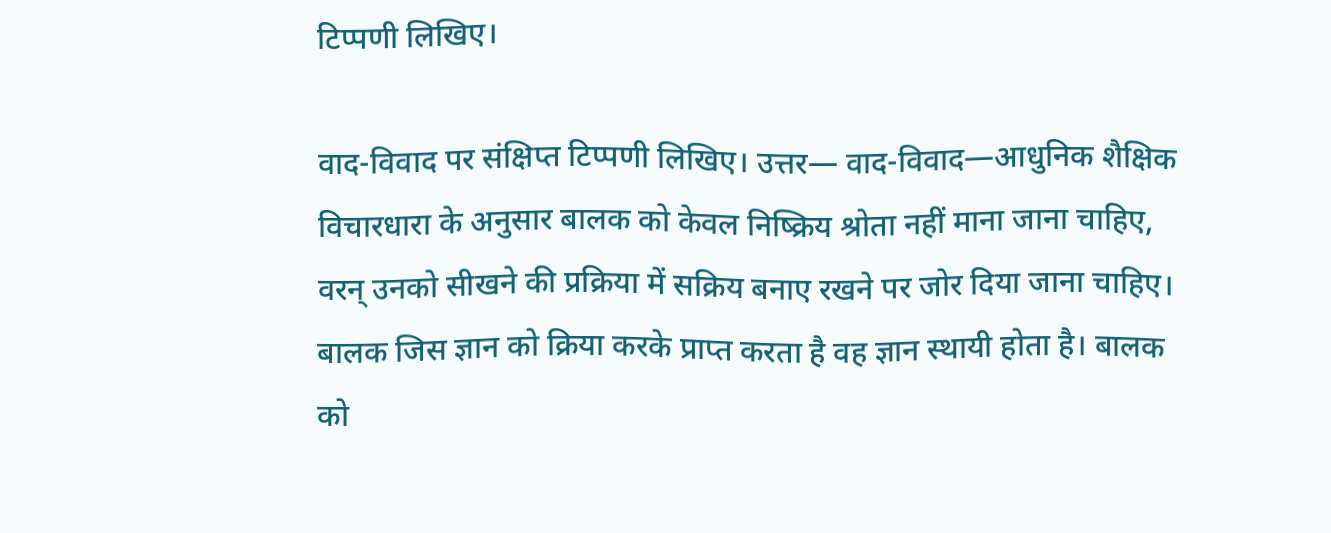टिप्पणी लिखिए।

वाद-विवाद पर संक्षिप्त टिप्पणी लिखिए। उत्तर— वाद-विवाद—आधुनिक शैक्षिक विचारधारा के अनुसार बालक को केवल निष्क्रिय श्रोता नहीं माना जाना चाहिए, वरन् उनको सीखने की प्रक्रिया में सक्रिय बनाए रखने पर जोर दिया जाना चाहिए। बालक जिस ज्ञान को क्रिया करके प्राप्त करता है वह ज्ञान स्थायी होता है। बालक को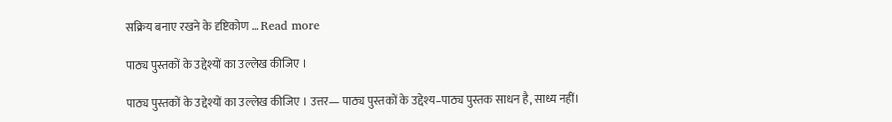सक्रिय बनाए रखने के दृष्टिकोण … Read more

पाठ्य पुस्तकों के उद्देश्यों का उल्लेख कीजिए ।

पाठ्य पुस्तकों के उद्देश्यों का उल्लेख कीजिए । उत्तर— पाठ्य पुस्तकों के उद्देश्य–पाठ्य पुस्तक साधन है, साध्य नहीं।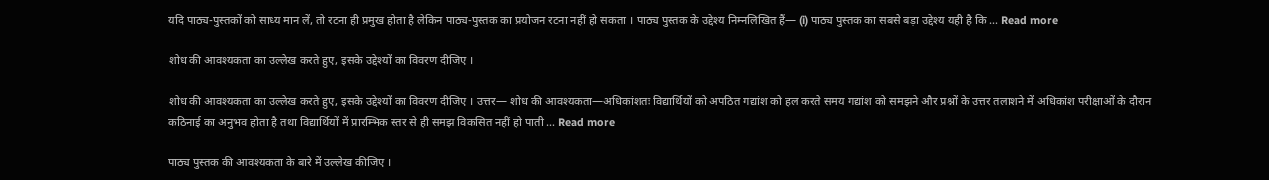यदि पाठ्य-पुस्तकों को साध्य मान लें, तो रटना ही प्रमुख होता है लेकिन पाठ्य-पुस्तक का प्रयोजन रटना नहीं हो सकता । पाठ्य पुस्तक के उद्देश्य निम्नलिखित हैं— (i) पाठ्य पुस्तक का सबसे बड़ा उद्देश्य यही है कि … Read more

शोध की आवश्यकता का उल्लेख करते हुए, इसके उद्देश्यों का विवरण दीजिए ।

शोध की आवश्यकता का उल्लेख करते हुए, इसके उद्देश्यों का विवरण दीजिए । उत्तर— शोध की आवश्यकता—अधिकांशतः विद्यार्थियों को अपठित गद्यांश को हल करते समय गद्यांश को समझने और प्रश्नों के उत्तर तलाशने में अधिकांश परीक्षाओं के दौरान कठिनाई का अनुभव होता है तथा विद्यार्थियों में प्रारम्भिक स्तर से ही समझ विकसित नहीं हो पाती … Read more

पाठ्य पुस्तक की आवश्यकता के बारे में उल्लेख कीजिए ।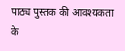पाठ्य पुस्तक की आवश्यकता के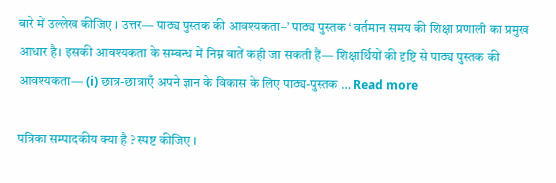बारे में उल्लेख कीजिए । उत्तर— पाठ्य पुस्तक की आवश्यकता–’ पाठ्य पुस्तक ‘ वर्तमान समय की शिक्षा प्रणाली का प्रमुख आधार है। इसकी आवश्यकता के सम्बन्ध में निम्न बातें कही जा सकती हैं— शिक्षार्थियों की दृष्टि से पाठ्य पुस्तक की आवश्यकता— (i) छात्र-छात्राएँ अपने ज्ञान के विकास के लिए पाठ्य-पुस्तक … Read more

पत्रिका सम्पादकीय क्या है ? स्पष्ट कीजिए ।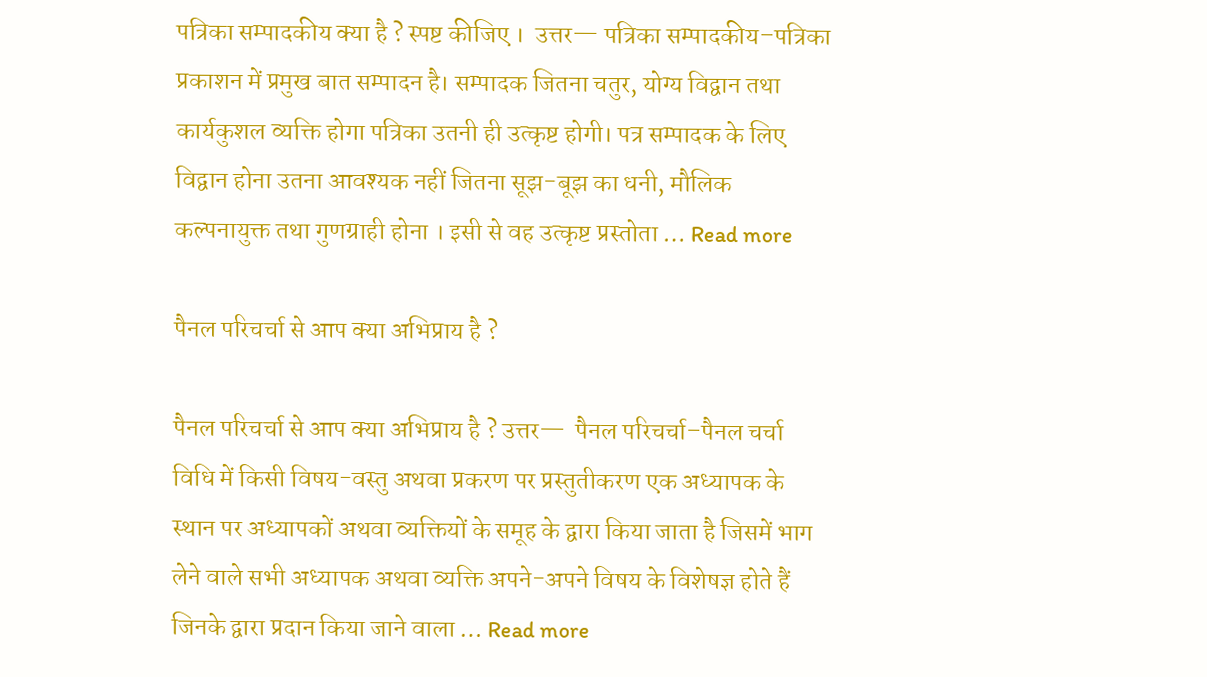पत्रिका सम्पादकीय क्या है ? स्पष्ट कीजिए ।  उत्तर— पत्रिका सम्पादकीय–पत्रिका प्रकाशन में प्रमुख बात सम्पादन है। सम्पादक जितना चतुर, योग्य विद्वान तथा कार्यकुशल व्यक्ति होगा पत्रिका उतनी ही उत्कृष्ट होगी। पत्र सम्पादक के लिए विद्वान होना उतना आवश्यक नहीं जितना सूझ-बूझ का धनी, मौलिक कल्पनायुक्त तथा गुणग्राही होना । इसी से वह उत्कृष्ट प्रस्तोता … Read more

पैनल परिचर्चा से आप क्या अभिप्राय है ?

पैनल परिचर्चा से आप क्या अभिप्राय है ? उत्तर—  पैनल परिचर्चा–पैनल चर्चा विधि में किसी विषय-वस्तु अथवा प्रकरण पर प्रस्तुतीकरण एक अध्यापक के स्थान पर अध्यापकों अथवा व्यक्तियों के समूह के द्वारा किया जाता है जिसमें भाग लेने वाले सभी अध्यापक अथवा व्यक्ति अपने-अपने विषय के विशेषज्ञ होते हैं जिनके द्वारा प्रदान किया जाने वाला … Read more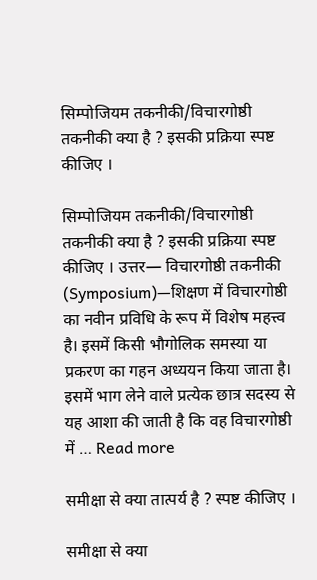सिम्पोजियम तकनीकी/विचारगोष्ठी तकनीकी क्या है ? इसकी प्रक्रिया स्पष्ट कीजिए ।

सिम्पोजियम तकनीकी/विचारगोष्ठी तकनीकी क्या है ? इसकी प्रक्रिया स्पष्ट कीजिए । उत्तर— विचारगोष्ठी तकनीकी (Symposium)—शिक्षण में विचारगोष्ठी का नवीन प्रविधि के रूप में विशेष महत्त्व है। इसमें किसी भौगोलिक समस्या या प्रकरण का गहन अध्ययन किया जाता है। इसमें भाग लेने वाले प्रत्येक छात्र सदस्य से यह आशा की जाती है कि वह विचारगोष्ठी में … Read more

समीक्षा से क्या तात्पर्य है ? स्पष्ट कीजिए ।

समीक्षा से क्या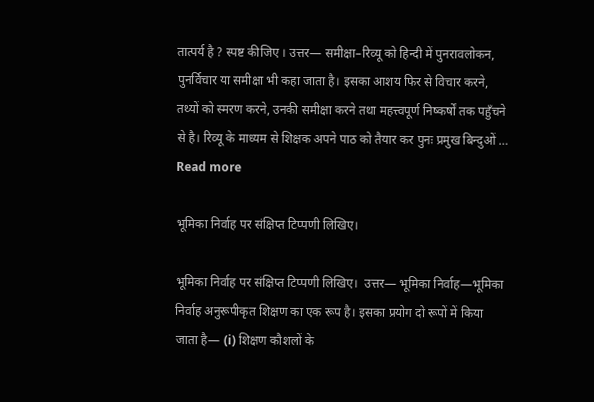तात्पर्य है ? स्पष्ट कीजिए । उत्तर— समीक्षा–रिव्यू को हिन्दी में पुनरावलोकन, पुनर्विचार या समीक्षा भी कहा जाता है। इसका आशय फिर से विचार करने, तथ्यों को स्मरण करने, उनकी समीक्षा करने तथा महत्त्वपूर्ण निष्कर्षों तक पहुँचने से है। रिव्यू के माध्यम से शिक्षक अपने पाठ को तैयार कर पुनः प्रमुख बिन्दुओं … Read more

भूमिका निर्वाह पर संक्षिप्त टिप्पणी लिखिए।

भूमिका निर्वाह पर संक्षिप्त टिप्पणी लिखिए।  उत्तर— भूमिका निर्वाह—भूमिका निर्वाह अनुरूपीकृत शिक्षण का एक रूप है। इसका प्रयोग दो रूपों में किया जाता है— (i) शिक्षण कौशलों के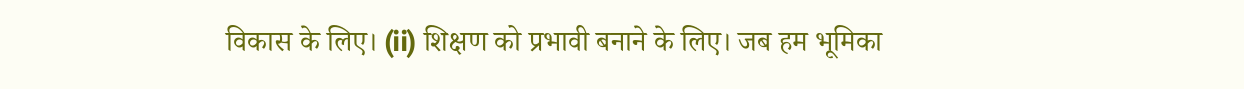विकास के लिए। (ii) शिक्षण को प्रभावी बनाने के लिए। जब हम भूमिका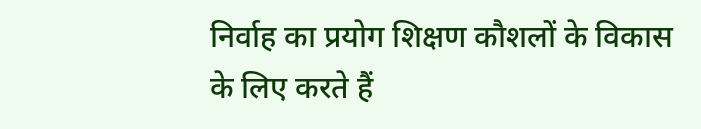निर्वाह का प्रयोग शिक्षण कौशलों के विकास के लिए करते हैं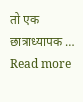तो एक छात्राध्यापक … Read more